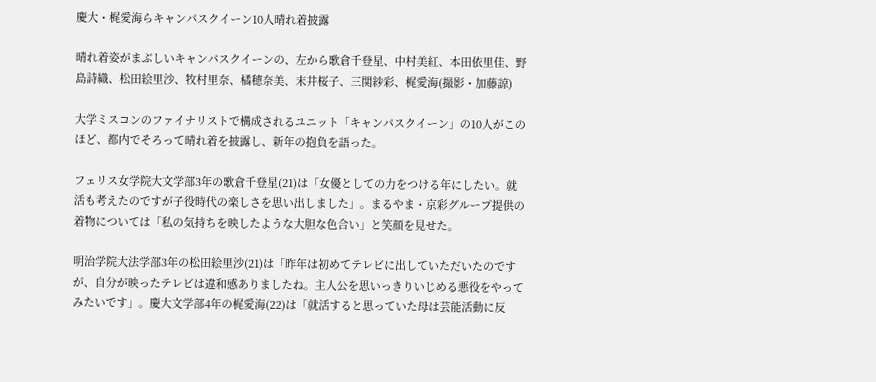慶大・梶愛海らキャンパスクイーン10人晴れ着披露

晴れ着姿がまぶしいキャンパスクイーンの、左から歌倉千登星、中村美紅、本田依里佳、野島詩織、松田絵里沙、牧村里奈、橘穂奈美、末井桜子、三関紗彩、梶愛海(撮影・加藤諒)

大学ミスコンのファイナリストで構成されるユニット「キャンパスクイーン」の10人がこのほど、都内でそろって晴れ着を披露し、新年の抱負を語った。

フェリス女学院大文学部3年の歌倉千登星(21)は「女優としての力をつける年にしたい。就活も考えたのですが子役時代の楽しさを思い出しました」。まるやま・京彩グループ提供の着物については「私の気持ちを映したような大胆な色合い」と笑顔を見せた。

明治学院大法学部3年の松田絵里沙(21)は「昨年は初めてテレビに出していただいたのですが、自分が映ったテレビは違和感ありましたね。主人公を思いっきりいじめる悪役をやってみたいです」。慶大文学部4年の梶愛海(22)は「就活すると思っていた母は芸能活動に反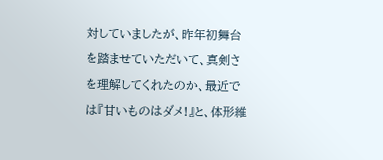対していましたが、昨年初舞台を踏ませていただいて、真剣さを理解してくれたのか、最近では『甘いものはダメ!』と、体形維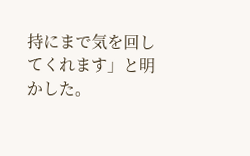持にまで気を回してくれます」と明かした。